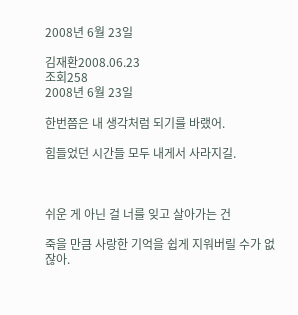2008년 6월 23일

김재환2008.06.23
조회258
2008년 6월 23일

한번쯤은 내 생각처럼 되기를 바랬어.

힘들었던 시간들 모두 내게서 사라지길.



쉬운 게 아닌 걸 너를 잊고 살아가는 건

죽을 만큼 사랑한 기억을 쉽게 지워버릴 수가 없잖아.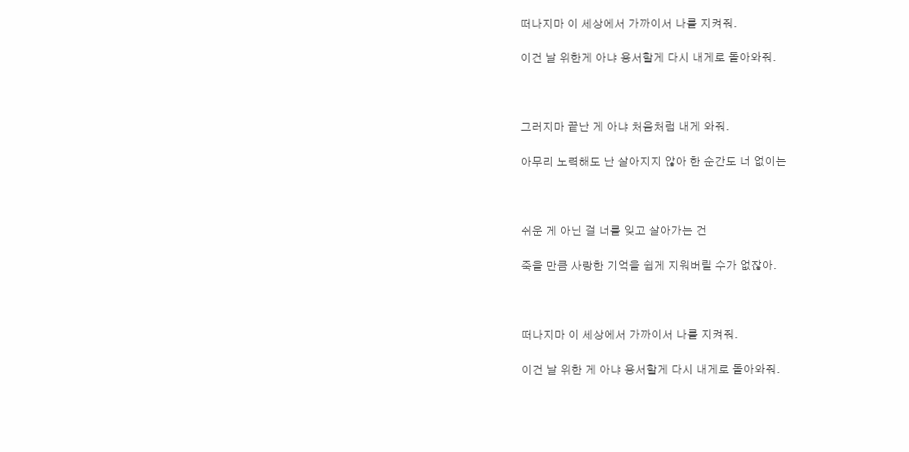떠나지마 이 세상에서 가까이서 나를 지켜줘.

이건 날 위한게 아냐 용서할게 다시 내게로 돌아와줘.



그러지마 끝난 게 아냐 처음처럼 내게 와줘.

아무리 노력해도 난 살아지지 않아 한 순간도 너 없이는



쉬운 게 아닌 걸 너를 잊고 살아가는 건

죽을 만큼 사랑한 기억을 쉽게 지워버릴 수가 없잖아.



떠나지마 이 세상에서 가까이서 나를 지켜줘.

이건 날 위한 게 아냐 용서할게 다시 내게로 돌아와줘.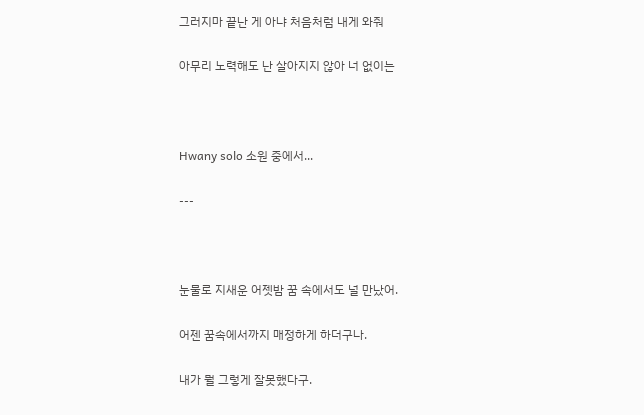그러지마 끝난 게 아냐 처음처럼 내게 와줘

아무리 노력해도 난 살아지지 않아 너 없이는



Hwany solo 소원 중에서...

---



눈물로 지새운 어젯밤 꿈 속에서도 널 만났어.

어젠 꿈속에서까지 매정하게 하더구나.

내가 뭘 그렇게 잘못했다구.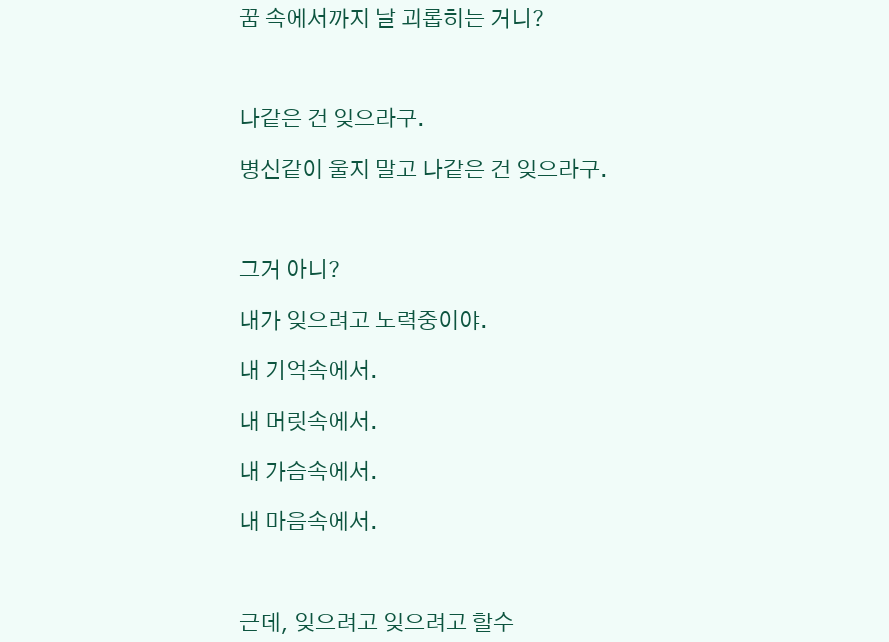꿈 속에서까지 날 괴롭히는 거니?



나같은 건 잊으라구.

병신같이 울지 말고 나같은 건 잊으라구.



그거 아니?

내가 잊으려고 노력중이야.

내 기억속에서.

내 머릿속에서.

내 가슴속에서.

내 마음속에서.



근데, 잊으려고 잊으려고 할수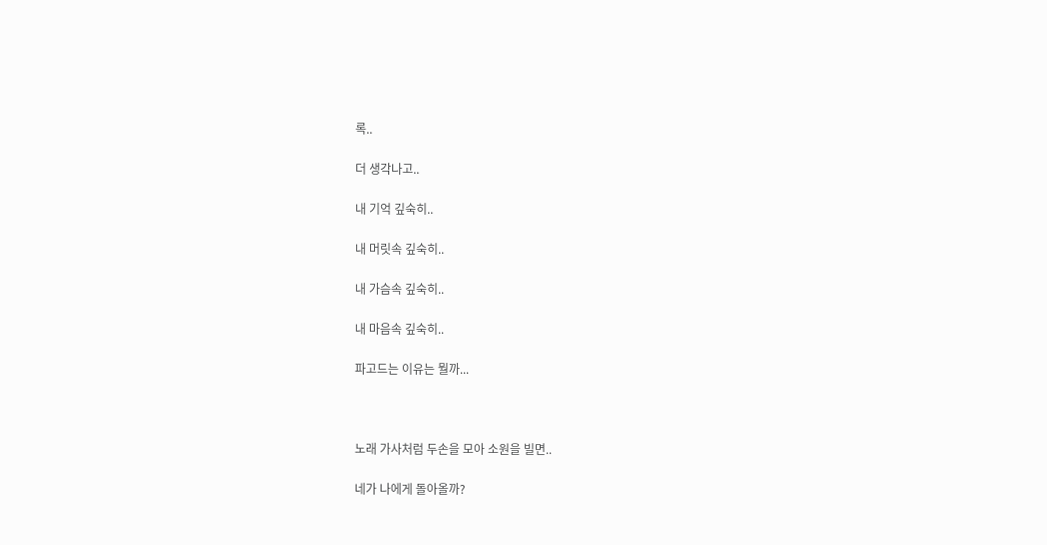록..

더 생각나고..

내 기억 깊숙히..

내 머릿속 깊숙히..

내 가슴속 깊숙히..

내 마음속 깊숙히..

파고드는 이유는 뭘까...



노래 가사처럼 두손을 모아 소원을 빌면..

네가 나에게 돌아올까?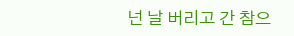넌 날 버리고 간 참으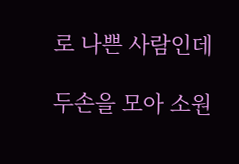로 나쁜 사람인데

두손을 모아 소원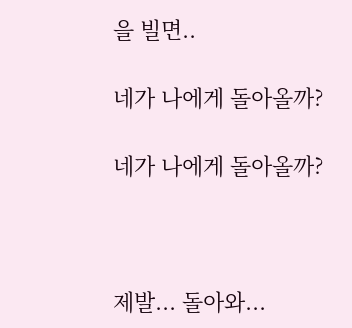을 빌면..

네가 나에게 돌아올까?

네가 나에게 돌아올까?



제발... 돌아와...